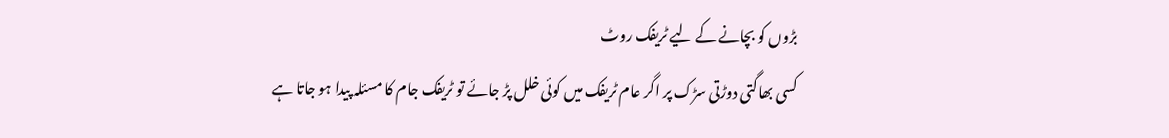بڑوں کو بچانے کے لیے ٹریفک روٹ
کسی بھاگتی دوڑتی سڑک پر اگر عام ٹریفک میں کوئی خلل پڑ جائے تو ٹریفک جام کا مسئلہ پیدا ہو جاتا ہے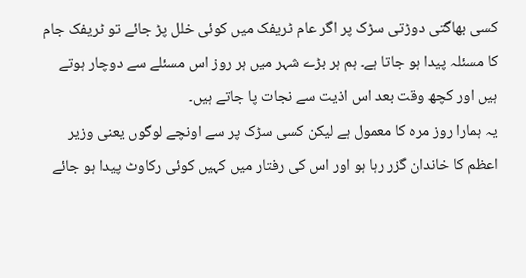کسی بھاگتی دوڑتی سڑک پر اگر عام ٹریفک میں کوئی خلل پڑ جائے تو ٹریفک جام کا مسئلہ پیدا ہو جاتا ہے۔ ہم ہر بڑے شہر میں ہر روز اس مسئلے سے دوچار ہوتے ہیں اور کچھ وقت بعد اس اذیت سے نجات پا جاتے ہیں۔
یہ ہمارا روز مرہ کا معمول ہے لیکن کسی سڑک پر سے اونچے لوگوں یعنی وزیر اعظم کا خاندان گزر رہا ہو اور اس کی رفتار میں کہیں کوئی رکاوٹ پیدا ہو جائے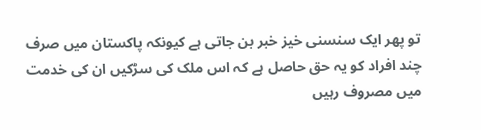تو پھر ایک سنسنی خیز خبر بن جاتی ہے کیونکہ پاکستان میں صرف چند افراد کو یہ حق حاصل ہے کہ اس ملک کی سڑکیں ان کی خدمت میں مصروف رہیں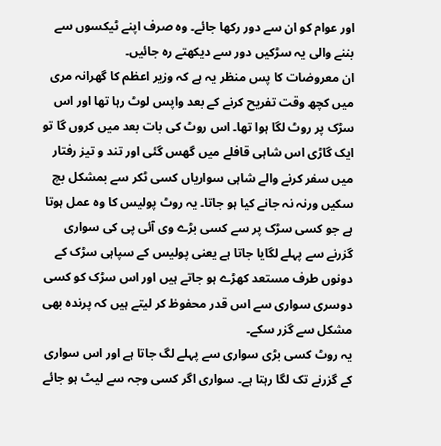اور عوام کو ان سے دور رکھا جائے۔ وہ صرف اپنے ٹیکسوں سے بننے والی یہ سڑکیں دور سے دیکھتے رہ جائیں۔
ان معروضات کا پس منظر یہ ہے کہ وزیر اعظم کا گھرانہ مری میں کچھ وقت تفریح کرنے کے بعد واپس لوٹ رہا تھا اور اس سڑک پر روٹ لگا ہوا تھا۔ اس روٹ کی بات بعد میں کروں گا تو ایک گاڑی اس شاہی قافلے میں گھس گئی اور تند و تیز رفتار میں سفر کرنے والے شاہی سواریاں کسی ٹکر سے بمشکل بچ سکیں ورنہ نہ جانے کیا ہو جاتا۔ یہ روٹ پولیس کا وہ عمل ہوتا ہے جو کسی سڑک پر سے کسی بڑے وی آئی پی کی سواری گزرنے سے پہلے لگایا جاتا ہے یعنی پولیس کے سپاہی سڑک کے دونوں طرف مستعد کھڑے ہو جاتے ہیں اور اس سڑک کو کسی دوسری سواری سے اس قدر محفوظ کر لیتے ہیں کہ پرندہ بھی مشکل سے گزر سکے۔
یہ روٹ کسی بڑی سواری سے پہلے لگ جاتا ہے اور اس سواری کے گزرنے تک لگا رہتا ہے۔ سواری اگر کسی وجہ سے لیٹ ہو جائے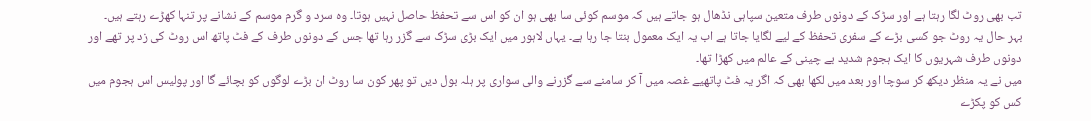تب بھی روٹ لگا رہتا ہے اور سڑک کے دونوں طرف متعین سپاہی نڈھال ہو جاتے ہیں کہ موسم کوئی سا بھی ہو ان کو اس سے تحفظ حاصل نہیں ہوتا۔ وہ سرد و گرم موسم کے نشانے پر تنہا کھڑے رہتے ہیں۔
بہر حال یہ روٹ جو کسی بڑے کے سفری تحفظ کے لیے لگایا جاتا ہے اب یہ ایک معمول بنتا جا رہا ہے۔ یہاں لاہور میں ایک بڑی سڑک سے گزر رہا تھا جس کے دونوں طرف کے فٹ پاتھ اس روٹ کی زد پر تھے اور دونوں طرف شہریوں کا ایک ہجوم شدید بے چینی کے عالم میں کھڑا تھا۔
میں نے یہ منظر دیکھ کر سوچا اور بعد میں لکھا بھی کہ اگر یہ فٹ پاتھیے غصہ میں آ کر سامنے سے گزرنے والی سواری پر ہلہ بول دیں تو پھر کون سا روٹ ان بڑے لوگوں کو بچائے گا اور پولیس اس ہجوم میں کس کو پکڑے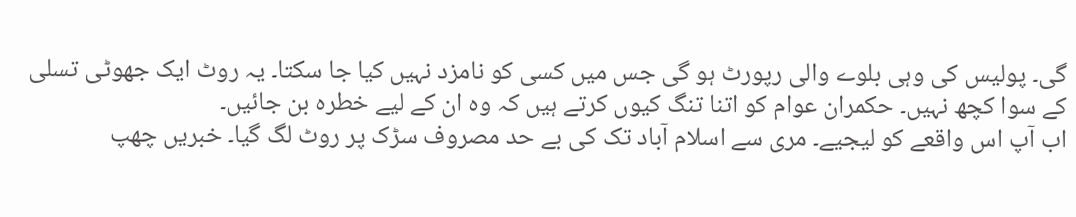گی۔ پولیس کی وہی بلوے والی رپورٹ ہو گی جس میں کسی کو نامزد نہیں کیا جا سکتا۔ یہ روٹ ایک جھوٹی تسلی کے سوا کچھ نہیں۔ حکمران عوام کو اتنا تنگ کیوں کرتے ہیں کہ وہ ان کے لیے خطرہ بن جائیں۔
اب آپ اس واقعے کو لیجیے۔ مری سے اسلام آباد تک کی بے حد مصروف سڑک پر روٹ لگ گیا۔ خبریں چھپ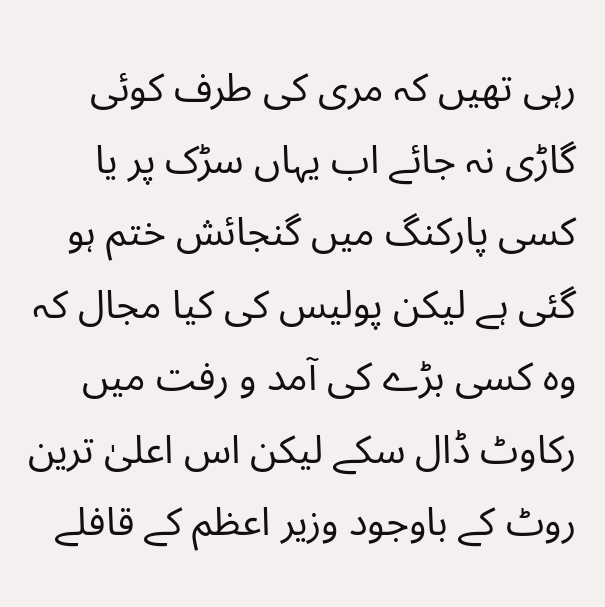رہی تھیں کہ مری کی طرف کوئی گاڑی نہ جائے اب یہاں سڑک پر یا کسی پارکنگ میں گنجائش ختم ہو گئی ہے لیکن پولیس کی کیا مجال کہ وہ کسی بڑے کی آمد و رفت میں رکاوٹ ڈال سکے لیکن اس اعلیٰ ترین روٹ کے باوجود وزیر اعظم کے قافلے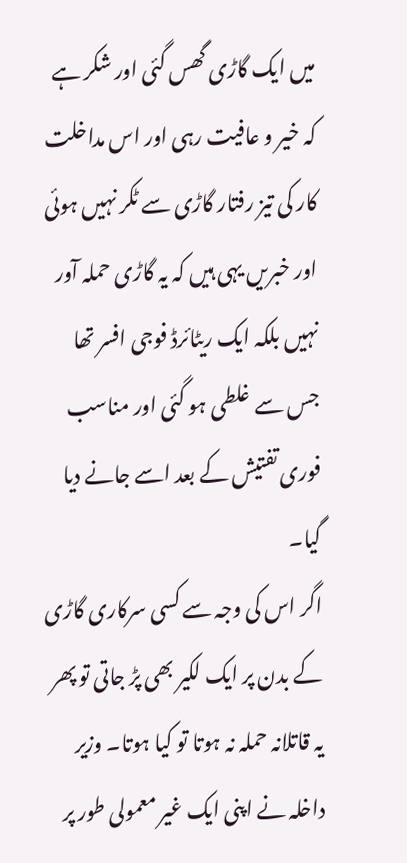میں ایک گاڑی گھس گئی اور شکر ہے کہ خیر و عافیت رہی اور اس مداخلت کار کی تیز رفتار گاڑی سے ٹکر نہیں ہوئی اور خبریں یہی ہیں کہ یہ گاڑی حملہ آور نہیں بلکہ ایک ریٹائرڈ فوجی افسر تھا جس سے غلطی ہو گئی اور مناسب فوری تفتیش کے بعد اسے جانے دیا گیا۔
اگر اس کی وجہ سے کسی سرکاری گاڑی کے بدن پر ایک لکیر بھی پڑ جاتی تو پھر یہ قاتلانہ حملہ نہ ہوتا تو کیا ہوتا۔ وزیر داخلہ نے اپنی ایک غیر معمولی طور پر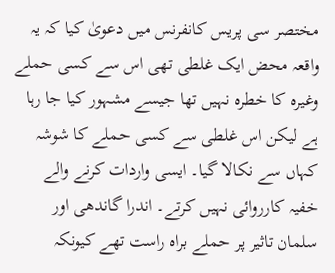مختصر سی پریس کانفرنس میں دعویٰ کیا کہ یہ واقعہ محض ایک غلطی تھی اس سے کسی حملے وغیرہ کا خطرہ نہیں تھا جیسے مشہور کیا جا رہا ہے لیکن اس غلطی سے کسی حملے کا شوشہ کہاں سے نکالا گیا۔ ایسی واردات کرنے والے خفیہ کارروائی نہیں کرتے۔ اندرا گاندھی اور سلمان تاثیر پر حملے براہ راست تھے کیونکہ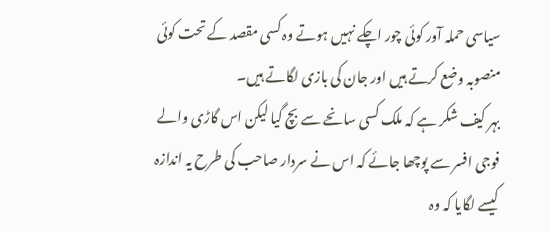سیاسی حملہ آور کوئی چور اچکے نہیں ہوتے وہ کسی مقصد کے تحت کوئی منصوبہ وضع کرتے ہیں اور جان کی بازی لگاتے ہیں۔
بہر کیف شکر ہے کہ ملک کسی سانحے سے بچ گیا لیکن اس گاڑی والے فوجی افسر سے پوچھا جائے کہ اس نے سردار صاحب کی طرح یہ اندازہ کیسے لگایا کہ وہ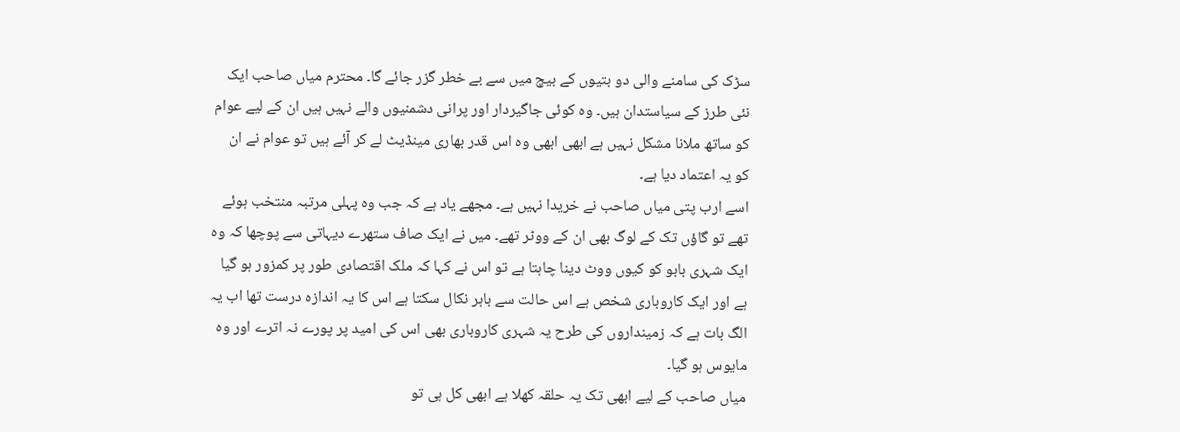سڑک کی سامنے والی دو بتیوں کے بیچ میں سے بے خطر گزر جائے گا۔ محترم میاں صاحب ایک نئی طرز کے سیاستدان ہیں۔ وہ کوئی جاگیردار اور پرانی دشمنیوں والے نہیں ہیں ان کے لیے عوام کو ساتھ ملانا مشکل نہیں ہے ابھی ابھی وہ اس قدر بھاری مینڈیٹ لے کر آئے ہیں تو عوام نے ان کو یہ اعتماد دیا ہے۔
اسے ارب پتی میاں صاحب نے خریدا نہیں ہے۔ مجھے یاد ہے کہ جب وہ پہلی مرتبہ منتخب ہوئے تھے تو گاؤں تک کے لوگ بھی ان کے ووٹر تھے۔ میں نے ایک صاف ستھرے دیہاتی سے پوچھا کہ وہ ایک شہری بابو کو کیوں ووٹ دینا چاہتا ہے تو اس نے کہا کہ ملک اقتصادی طور پر کمزور ہو گیا ہے اور ایک کاروباری شخص ہے اس حالت سے باہر نکال سکتا ہے اس کا یہ اندازہ درست تھا اب یہ الگ بات ہے کہ زمینداروں کی طرح یہ شہری کاروباری بھی اس کی امید پر پورے نہ اترے اور وہ مایوس ہو گیا۔
میاں صاحب کے لیے ابھی تک یہ حلقہ کھلا ہے ابھی کل ہی تو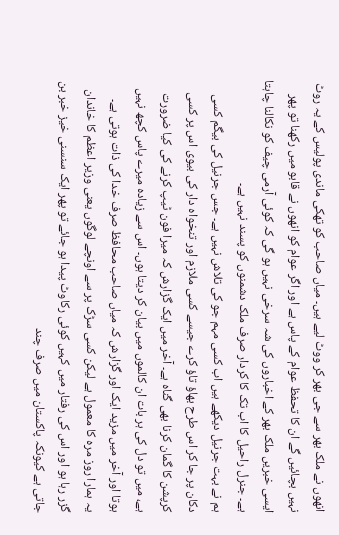انھوں نے ملک بھر سے جی بھر کر ووٹ لیے ہیں۔ میاں صاحب کو تھکی ماندی پولیس کے یہ روٹ نہیں بچائیں گے ان کا تحفظ عوام کے پاس ہے اور اگر عوام کو انھوں نے قابو میں رکھنا تو پھر ایسی خبریں ملک بھر کے اخباروں کی شہ سرخی نہیں ہو گی کہ کوئی آرمی چیف کو نکالنا چاہتا ہے۔ جنرل راحیل کا اب تک کا کردار صرف ملک دشمنوں کو پسند نہیں ہے۔
ہم نے بہت جرنیل دیکھے ہیں اب کسی مہم جو کی تلاش نہیں ہے۔ جس جرنیل کی بیگم کسی دکان پر جا کر اس طرح بھاؤ تاؤ کرے جیسے کسی ملازم اور تنخواہ دار کی بیوی اس پر کسی کرپشن کا گمان کرنا بھی گناہ ہے۔ آخر میں ایک گزارش کہ میرا فون ٹیپ کرنے کی کیا ضرورت ہے، میں تو دل کی ہر بات ان کالموں میں بیان کر دیتا ہوں۔ اس سے زیادہ میرے پاس کچھ نہیں ہوتا اور آخر میں مزید ایک اور گزارش کہ میاں صاحب محافظ صرف خدا کی ذات ہوتی ہے۔
یہ ہمارا روز مرہ کا معمول ہے لیکن کسی سڑک پر سے اونچے لوگوں یعنی وزیر اعظم کا خاندان گزر رہا ہو اور اس کی رفتار میں کہیں کوئی رکاوٹ پیدا ہو جائے تو پھر ایک سنسنی خیز خبر بن جاتی ہے کیونکہ پاکستان میں صرف چند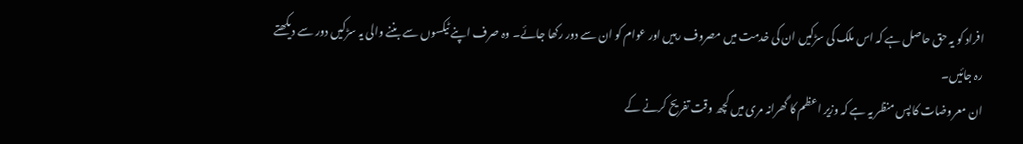افراد کو یہ حق حاصل ہے کہ اس ملک کی سڑکیں ان کی خدمت میں مصروف رہیں اور عوام کو ان سے دور رکھا جائے۔ وہ صرف اپنے ٹیکسوں سے بننے والی یہ سڑکیں دور سے دیکھتے رہ جائیں۔
ان معروضات کا پس منظر یہ ہے کہ وزیر اعظم کا گھرانہ مری میں کچھ وقت تفریح کرنے کے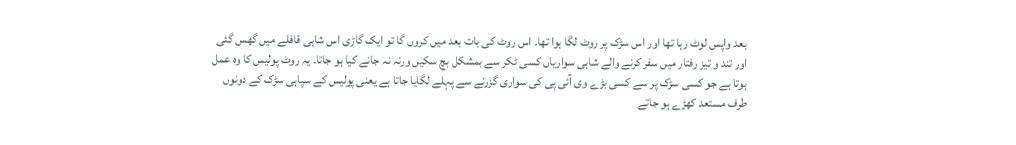بعد واپس لوٹ رہا تھا اور اس سڑک پر روٹ لگا ہوا تھا۔ اس روٹ کی بات بعد میں کروں گا تو ایک گاڑی اس شاہی قافلے میں گھس گئی اور تند و تیز رفتار میں سفر کرنے والے شاہی سواریاں کسی ٹکر سے بمشکل بچ سکیں ورنہ نہ جانے کیا ہو جاتا۔ یہ روٹ پولیس کا وہ عمل ہوتا ہے جو کسی سڑک پر سے کسی بڑے وی آئی پی کی سواری گزرنے سے پہلے لگایا جاتا ہے یعنی پولیس کے سپاہی سڑک کے دونوں طرف مستعد کھڑے ہو جاتے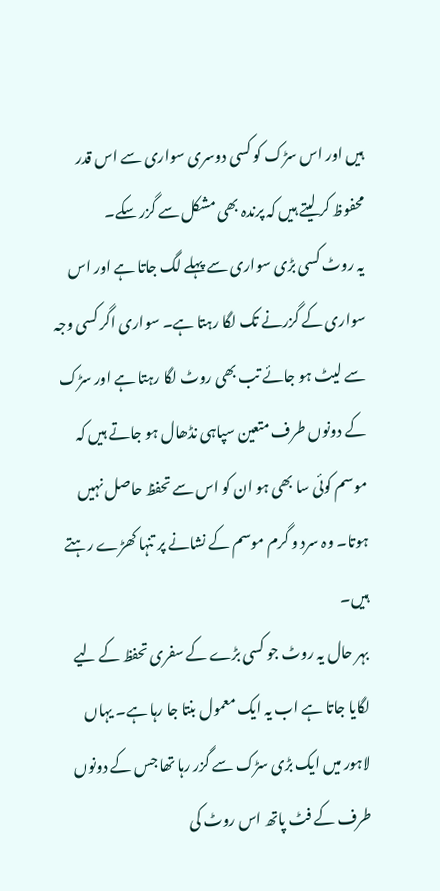ہیں اور اس سڑک کو کسی دوسری سواری سے اس قدر محفوظ کر لیتے ہیں کہ پرندہ بھی مشکل سے گزر سکے۔
یہ روٹ کسی بڑی سواری سے پہلے لگ جاتا ہے اور اس سواری کے گزرنے تک لگا رہتا ہے۔ سواری اگر کسی وجہ سے لیٹ ہو جائے تب بھی روٹ لگا رہتا ہے اور سڑک کے دونوں طرف متعین سپاہی نڈھال ہو جاتے ہیں کہ موسم کوئی سا بھی ہو ان کو اس سے تحفظ حاصل نہیں ہوتا۔ وہ سرد و گرم موسم کے نشانے پر تنہا کھڑے رہتے ہیں۔
بہر حال یہ روٹ جو کسی بڑے کے سفری تحفظ کے لیے لگایا جاتا ہے اب یہ ایک معمول بنتا جا رہا ہے۔ یہاں لاہور میں ایک بڑی سڑک سے گزر رہا تھا جس کے دونوں طرف کے فٹ پاتھ اس روٹ کی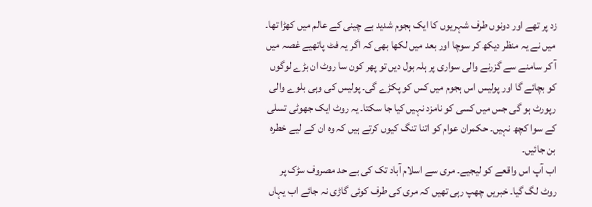زد پر تھے اور دونوں طرف شہریوں کا ایک ہجوم شدید بے چینی کے عالم میں کھڑا تھا۔
میں نے یہ منظر دیکھ کر سوچا اور بعد میں لکھا بھی کہ اگر یہ فٹ پاتھیے غصہ میں آ کر سامنے سے گزرنے والی سواری پر ہلہ بول دیں تو پھر کون سا روٹ ان بڑے لوگوں کو بچائے گا اور پولیس اس ہجوم میں کس کو پکڑے گی۔ پولیس کی وہی بلوے والی رپورٹ ہو گی جس میں کسی کو نامزد نہیں کیا جا سکتا۔ یہ روٹ ایک جھوٹی تسلی کے سوا کچھ نہیں۔ حکمران عوام کو اتنا تنگ کیوں کرتے ہیں کہ وہ ان کے لیے خطرہ بن جائیں۔
اب آپ اس واقعے کو لیجیے۔ مری سے اسلام آباد تک کی بے حد مصروف سڑک پر روٹ لگ گیا۔ خبریں چھپ رہی تھیں کہ مری کی طرف کوئی گاڑی نہ جائے اب یہاں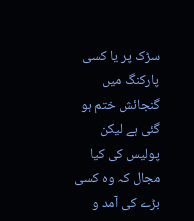سڑک پر یا کسی پارکنگ میں گنجائش ختم ہو گئی ہے لیکن پولیس کی کیا مجال کہ وہ کسی بڑے کی آمد و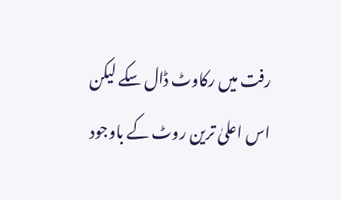رفت میں رکاوٹ ڈال سکے لیکن اس اعلیٰ ترین روٹ کے باوجود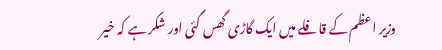وزیر اعظم کے قافلے میں ایک گاڑی گھس گئی اور شکر ہے کہ خیر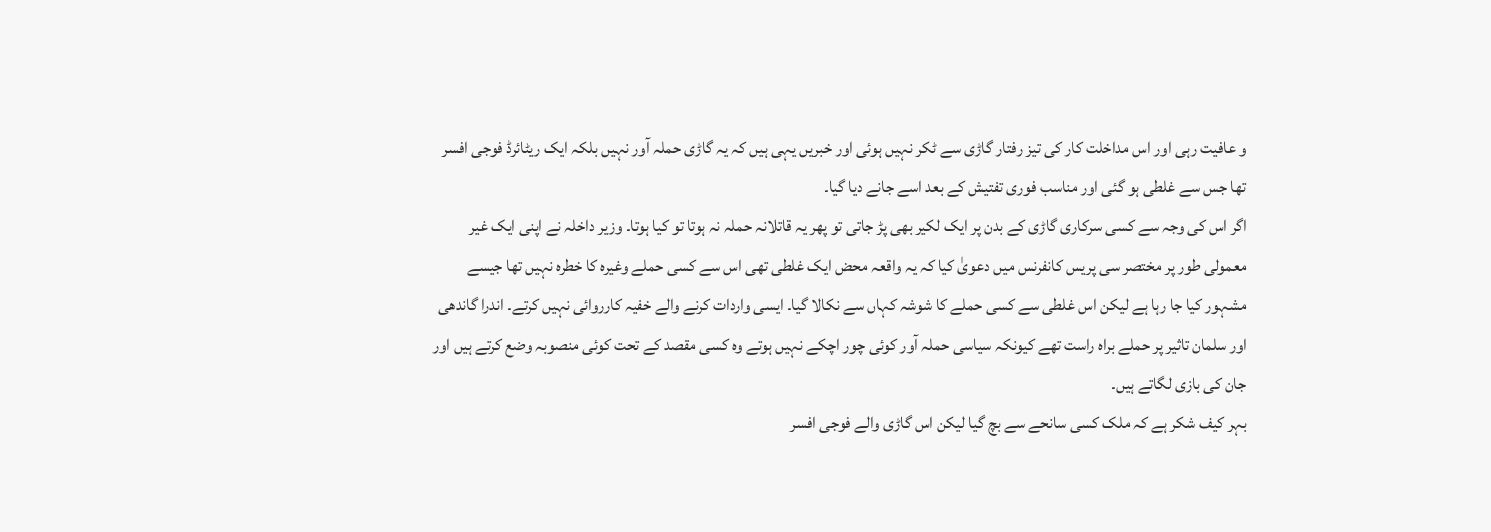و عافیت رہی اور اس مداخلت کار کی تیز رفتار گاڑی سے ٹکر نہیں ہوئی اور خبریں یہی ہیں کہ یہ گاڑی حملہ آور نہیں بلکہ ایک ریٹائرڈ فوجی افسر تھا جس سے غلطی ہو گئی اور مناسب فوری تفتیش کے بعد اسے جانے دیا گیا۔
اگر اس کی وجہ سے کسی سرکاری گاڑی کے بدن پر ایک لکیر بھی پڑ جاتی تو پھر یہ قاتلانہ حملہ نہ ہوتا تو کیا ہوتا۔ وزیر داخلہ نے اپنی ایک غیر معمولی طور پر مختصر سی پریس کانفرنس میں دعویٰ کیا کہ یہ واقعہ محض ایک غلطی تھی اس سے کسی حملے وغیرہ کا خطرہ نہیں تھا جیسے مشہور کیا جا رہا ہے لیکن اس غلطی سے کسی حملے کا شوشہ کہاں سے نکالا گیا۔ ایسی واردات کرنے والے خفیہ کارروائی نہیں کرتے۔ اندرا گاندھی اور سلمان تاثیر پر حملے براہ راست تھے کیونکہ سیاسی حملہ آور کوئی چور اچکے نہیں ہوتے وہ کسی مقصد کے تحت کوئی منصوبہ وضع کرتے ہیں اور جان کی بازی لگاتے ہیں۔
بہر کیف شکر ہے کہ ملک کسی سانحے سے بچ گیا لیکن اس گاڑی والے فوجی افسر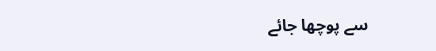سے پوچھا جائے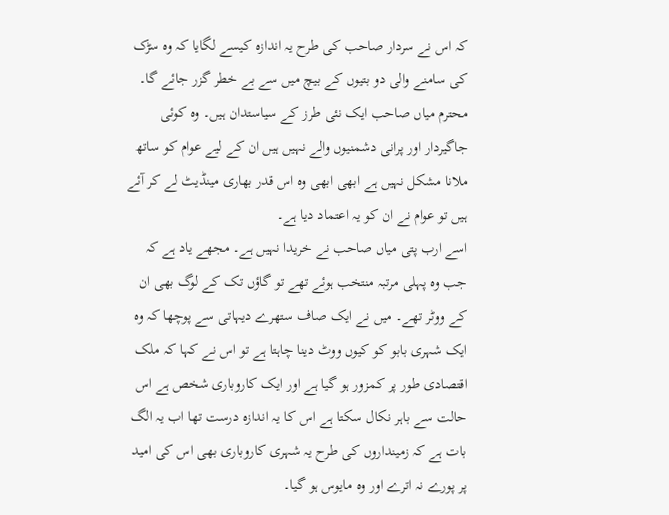کہ اس نے سردار صاحب کی طرح یہ اندازہ کیسے لگایا کہ وہ سڑک کی سامنے والی دو بتیوں کے بیچ میں سے بے خطر گزر جائے گا۔ محترم میاں صاحب ایک نئی طرز کے سیاستدان ہیں۔ وہ کوئی جاگیردار اور پرانی دشمنیوں والے نہیں ہیں ان کے لیے عوام کو ساتھ ملانا مشکل نہیں ہے ابھی ابھی وہ اس قدر بھاری مینڈیٹ لے کر آئے ہیں تو عوام نے ان کو یہ اعتماد دیا ہے۔
اسے ارب پتی میاں صاحب نے خریدا نہیں ہے۔ مجھے یاد ہے کہ جب وہ پہلی مرتبہ منتخب ہوئے تھے تو گاؤں تک کے لوگ بھی ان کے ووٹر تھے۔ میں نے ایک صاف ستھرے دیہاتی سے پوچھا کہ وہ ایک شہری بابو کو کیوں ووٹ دینا چاہتا ہے تو اس نے کہا کہ ملک اقتصادی طور پر کمزور ہو گیا ہے اور ایک کاروباری شخص ہے اس حالت سے باہر نکال سکتا ہے اس کا یہ اندازہ درست تھا اب یہ الگ بات ہے کہ زمینداروں کی طرح یہ شہری کاروباری بھی اس کی امید پر پورے نہ اترے اور وہ مایوس ہو گیا۔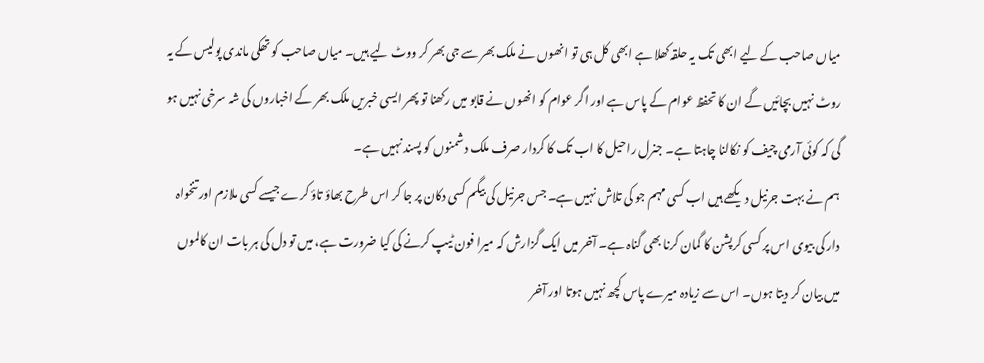میاں صاحب کے لیے ابھی تک یہ حلقہ کھلا ہے ابھی کل ہی تو انھوں نے ملک بھر سے جی بھر کر ووٹ لیے ہیں۔ میاں صاحب کو تھکی ماندی پولیس کے یہ روٹ نہیں بچائیں گے ان کا تحفظ عوام کے پاس ہے اور اگر عوام کو انھوں نے قابو میں رکھنا تو پھر ایسی خبریں ملک بھر کے اخباروں کی شہ سرخی نہیں ہو گی کہ کوئی آرمی چیف کو نکالنا چاہتا ہے۔ جنرل راحیل کا اب تک کا کردار صرف ملک دشمنوں کو پسند نہیں ہے۔
ہم نے بہت جرنیل دیکھے ہیں اب کسی مہم جو کی تلاش نہیں ہے۔ جس جرنیل کی بیگم کسی دکان پر جا کر اس طرح بھاؤ تاؤ کرے جیسے کسی ملازم اور تنخواہ دار کی بیوی اس پر کسی کرپشن کا گمان کرنا بھی گناہ ہے۔ آخر میں ایک گزارش کہ میرا فون ٹیپ کرنے کی کیا ضرورت ہے، میں تو دل کی ہر بات ان کالموں میں بیان کر دیتا ہوں۔ اس سے زیادہ میرے پاس کچھ نہیں ہوتا اور آخر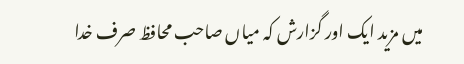میں مزید ایک اور گزارش کہ میاں صاحب محافظ صرف خدا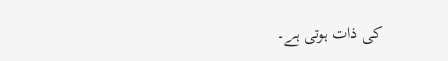کی ذات ہوتی ہے۔